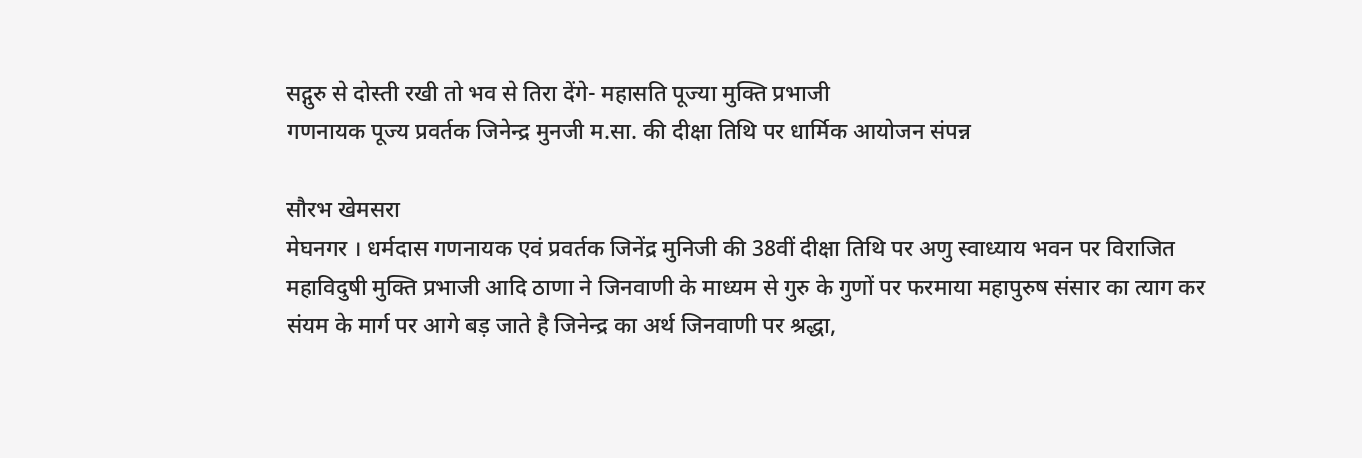सद्गुरु से दोस्ती रखी तो भव से तिरा देंगे- महासति पूज्या मुक्ति प्रभाजी
गणनायक पूज्य प्रवर्तक जिनेन्द्र मुनजी म.सा. की दीक्षा तिथि पर धार्मिक आयोजन संपन्न

सौरभ खेमसरा
मेघनगर । धर्मदास गणनायक एवं प्रवर्तक जिनेंद्र मुनिजी की 38वीं दीक्षा तिथि पर अणु स्वाध्याय भवन पर विराजित महाविदुषी मुक्ति प्रभाजी आदि ठाणा ने जिनवाणी के माध्यम से गुरु के गुणों पर फरमाया महापुरुष संसार का त्याग कर संयम के मार्ग पर आगे बड़ जाते है जिनेन्द्र का अर्थ जिनवाणी पर श्रद्धा,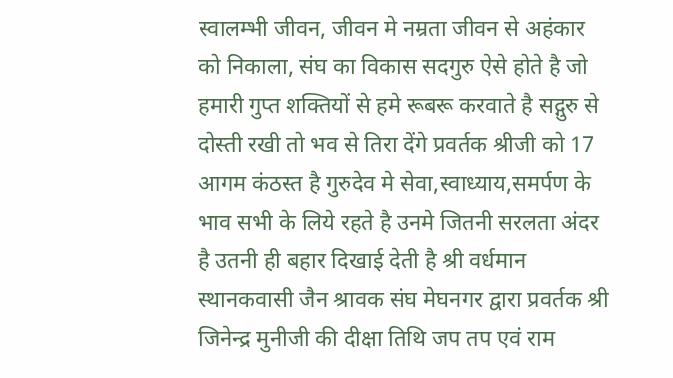स्वालम्भी जीवन, जीवन मे नम्रता जीवन से अहंकार को निकाला, संघ का विकास सदगुरु ऐसे होते है जो हमारी गुप्त शक्तियों से हमे रूबरू करवाते है सद्गुरु से दोस्ती रखी तो भव से तिरा देंगे प्रवर्तक श्रीजी को 17 आगम कंठस्त है गुरुदेव मे सेवा,स्वाध्याय,समर्पण के भाव सभी के लिये रहते है उनमे जितनी सरलता अंदर है उतनी ही बहार दिखाई देती है श्री वर्धमान स्थानकवासी जैन श्रावक संघ मेघनगर द्वारा प्रवर्तक श्री जिनेन्द्र मुनीजी की दीक्षा तिथि जप तप एवं राम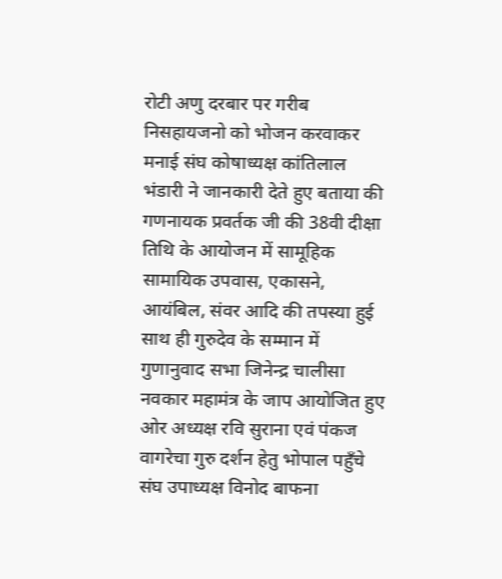रोटी अणु दरबार पर गरीब निसहायजनो को भोजन करवाकर मनाई संघ कोषाध्यक्ष कांतिलाल भंडारी ने जानकारी देते हुए बताया की गणनायक प्रवर्तक जी की 38वी दीक्षा तिथि के आयोजन में सामूहिक सामायिक उपवास, एकासने, आयंबिल, संवर आदि की तपस्या हुई साथ ही गुरुदेव के सम्मान में गुणानुवाद सभा जिनेन्द्र चालीसा नवकार महामंत्र के जाप आयोजित हुए ओर अध्यक्ष रवि सुराना एवं पंकज वागरेचा गुरु दर्शन हेतु भोपाल पहुँचे संघ उपाध्यक्ष विनोद बाफना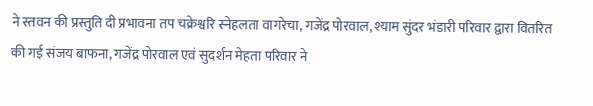ने स्तवन की प्रस्तुति दी प्रभावना तप चक्रेश्वरि स्नेहलता वागरेचा, गजेंद्र पोरवाल, श्याम सुंदर भंडारी परिवार द्वारा वितरित की गई संजय बाफना, गजेंद्र पोरवाल एवं सुदर्शन मेहता परिवार ने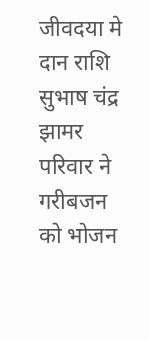जीवदया मे दान राशि सुभाष चंद्र झामर परिवार ने गरीबजन को भोजन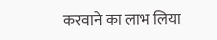करवाने का लाभ लिया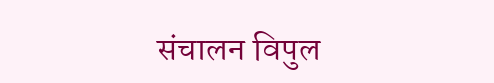संचालन विपुल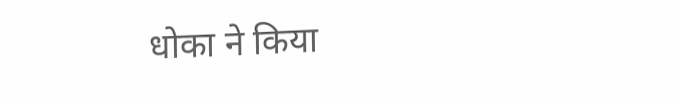धोका ने किया